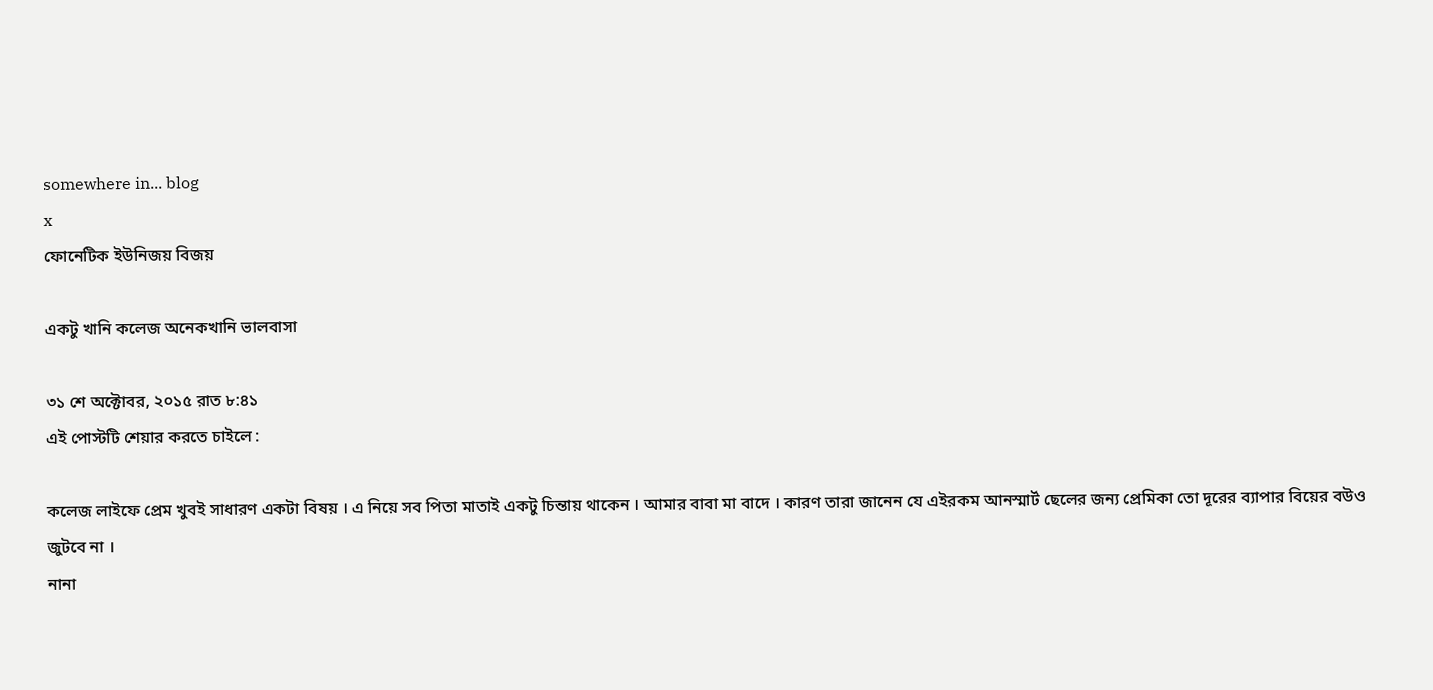somewhere in... blog
x
ফোনেটিক ইউনিজয় বিজয়

একটু খানি কলেজ অনেকখানি ভালবাসা

৩১ শে অক্টোবর, ২০১৫ রাত ৮:৪১
এই পোস্টটি শেয়ার করতে চাইলে :

কলেজ লাইফে প্রেম খুবই সাধারণ একটা বিষয় । এ নিয়ে সব পিতা মাতাই একটু চিন্তায় থাকেন । আমার বাবা মা বাদে । কারণ তারা জানেন যে এইরকম আনস্মার্ট ছেলের জন্য প্রেমিকা তো দূরের ব্যাপার বিয়ের বউও জুটবে না ।
নানা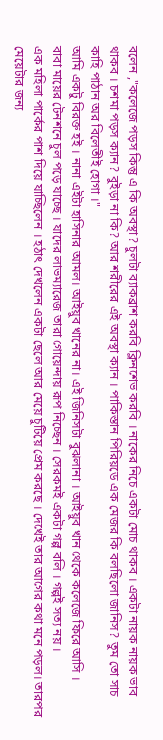বলেন ,"কলেজে পড়স কিন্তু এ কি অবস্থা? চুলটা ব্যাকব্রাশ করবি ক্লিনশেভ করবি । নাকের নিচে একটা মোচ থাকব । একটা নায়ক নায়ক ভাব থাকব । চশমা পড়স ক্যান? বুইড়া না কি? আর শরীরের এই অবস্থা ক্যান । পাকিস্তান পিরিয়ডে এক মেজর কি বলছিলো জানিস? তুম তো সাচ কাহি পাঠান অর বিলেতীই হোগা ।"
আমি একটু বিরক্ত হই । নানা এইটা হাসিনার আমল। আইয়ুব খানের না। এই জিনিসটা বুঝলানা । আইয়ুব খান থেকে কলেজে ফিরে আসি ।
বাবা মায়ের টেনশনে চুল পড়ে যাচ্ছে । যাদের লাভম্যারেজ তারা গোয়েন্দায় রূপ নিচ্ছেন । সেরকমই একটা গল্প বলি । গল্পই সত্য নয় ।
এক মহিলা পার্কের পাশ দিয়ে যাচ্ছিলেন । হঠাৎ দেখলেন একটা ছেলে আর মেয়ে চুটিয়ে প্রেম করছে । দেখেই তার আগের কথা মনে পড়ল। তারপর মেয়েটার জন্য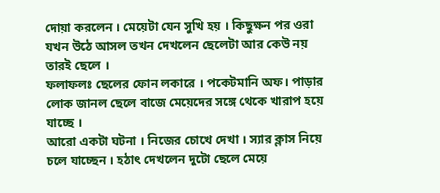দোয়া করলেন । মেয়েটা যেন সুখি হয় । কিছুক্ষন পর ওরা যখন উঠে আসল তখন দেখলেন ছেলেটা আর কেউ নয় তারই ছেলে ।
ফলাফলঃ ছেলের ফোন লকারে । পকেটমানি অফ। পাড়ার লোক জানল ছেলে বাজে মেয়েদের সঙ্গে থেকে খারাপ হয়ে যাচ্ছে ।
আরো একটা ঘটনা । নিজের চোখে দেখা । স্যার ক্লাস নিয়ে চলে যাচ্ছেন । হঠাৎ দেখলেন দুটো ছেলে মেয়ে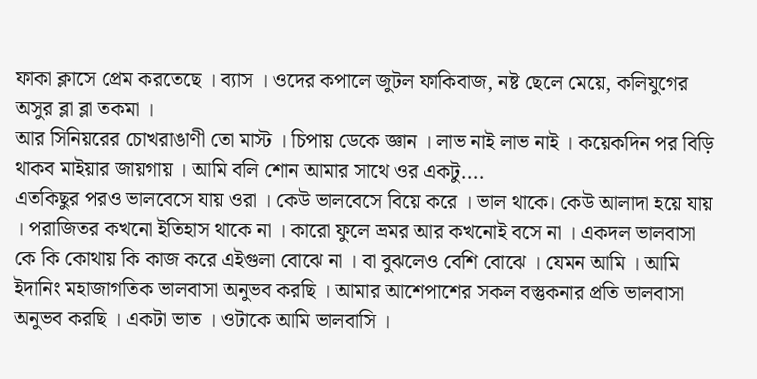ফাকা ক্লাসে প্রেম করতেছে । ব্যাস । ওদের কপালে জুটল ফাকিবাজ, নষ্ট ছেলে মেয়ে, কলিযুগের অসুর ব্লা ব্লা তকমা ।
আর সিনিয়রের চোখরাঙাণী তো মাস্ট । চিপায় ডেকে জ্ঞান । লাভ নাই লাভ নাই । কয়েকদিন পর বিড়ি থাকব মাইয়ার জায়গায় । আমি বলি শোন আমার সাথে ওর একটু....
এতকিছুর পরও ভালবেসে যায় ওরা । কেউ ভালবেসে বিয়ে করে । ভাল থাকে। কেউ আলাদা হয়ে যায় । পরাজিতর কখনো ইতিহাস থাকে না । কারো ফুলে ভ্রমর আর কখনোই বসে না । একদল ভালবাসা কে কি কোথায় কি কাজ করে এইগুলা বোঝে না । বা বুঝলেও বেশি বোঝে । যেমন আমি । আমি ইদানিং মহাজাগতিক ভালবাসা অনুভব করছি । আমার আশেপাশের সকল বস্তুকনার প্রতি ভালবাসা অনুভব করছি । একটা ভাত । ওটাকে আমি ভালবাসি ।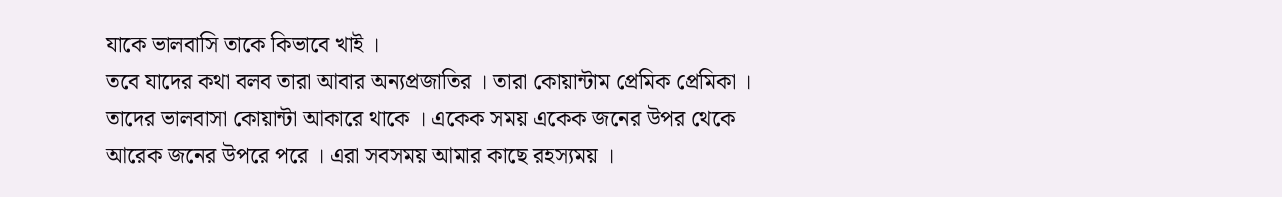যাকে ভালবাসি তাকে কিভাবে খাই ।
তবে যাদের কথা বলব তারা আবার অন্যপ্রজাতির । তারা কোয়ান্টাম প্রেমিক প্রেমিকা । তাদের ভালবাসা কোয়ান্টা আকারে থাকে । একেক সময় একেক জনের উপর থেকে আরেক জনের উপরে পরে । এরা সবসময় আমার কাছে রহস্যময় ।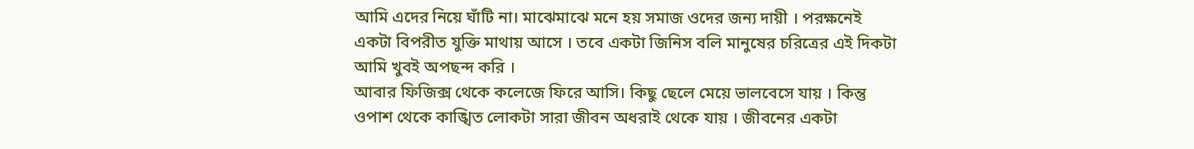আমি এদের নিয়ে ঘাঁটি না। মাঝেমাঝে মনে হয় সমাজ ওদের জন্য দায়ী । পরক্ষনেই একটা বিপরীত যুক্তি মাথায় আসে । তবে একটা জিনিস বলি মানুষের চরিত্রের এই দিকটা আমি খুবই অপছন্দ করি ।
আবার ফিজিক্স থেকে কলেজে ফিরে আসি। কিছু ছেলে মেয়ে ভালবেসে যায় । কিন্তু ওপাশ থেকে কাঙ্খিত লোকটা সারা জীবন অধরাই থেকে যায় । জীবনের একটা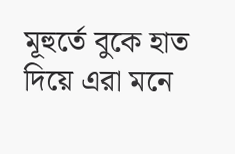মূহুর্তে বুকে হাত দিয়ে এরা মনে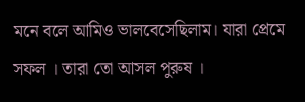মনে বলে আমিও ভালবেসেছিলাম। যারা প্রেমে সফল । তারা তো আসল পুরুষ ।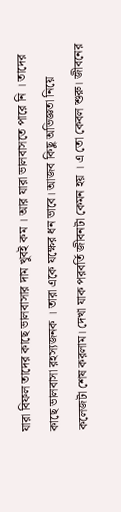যারা বিফল তাদের কাছে ভালবাসার দাম খুবই কম । আর যারা ভালবাসতে পারে নি । তাদের কাছে ভালবাসা রহস্যজনক । তারা একে যক্ষের ধন ভাবে। আজব কিছু অভিজ্ঞতা নিয়ে কলেজটা শেষ করলাম। দেখা যাক পরবর্তি জীবনটা কেমন হয় । এ তো কেবল শুরু। জীবনের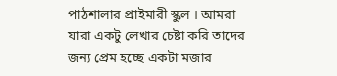পাঠশালার প্রাইমারী স্কুল । আমরা যারা একটু লেখার চেষ্টা করি তাদের জন্য প্রেম হচ্ছে একটা মজার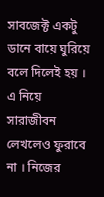সাবজেক্ট একটু ডানে বায়ে ঘুরিয়ে বলে দিলেই হয় । এ নিয়ে সারাজীবন লেখলেও ফুরাবে না । নিজের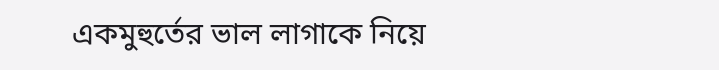একমুহুর্তের ভাল লাগাকে নিয়ে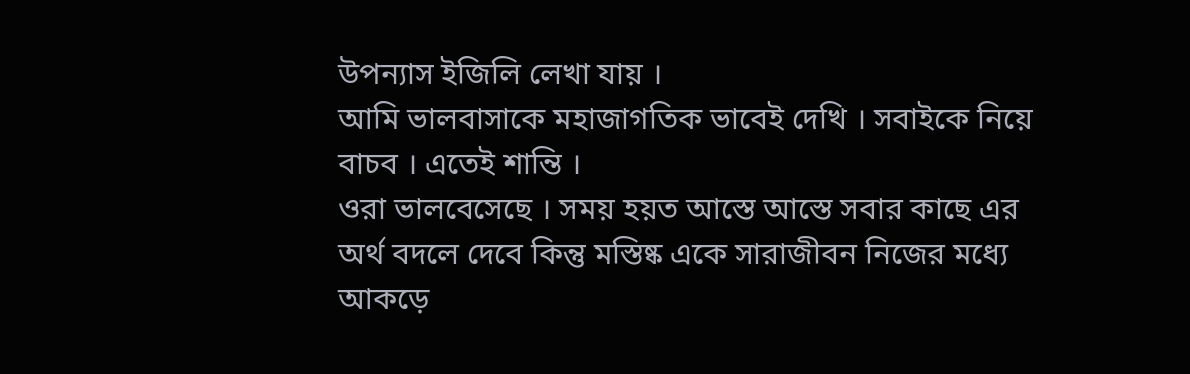উপন্যাস ইজিলি লেখা যায় ।
আমি ভালবাসাকে মহাজাগতিক ভাবেই দেখি । সবাইকে নিয়ে বাচব । এতেই শান্তি ।
ওরা ভালবেসেছে । সময় হয়ত আস্তে আস্তে সবার কাছে এর অর্থ বদলে দেবে কিন্তু মস্তিষ্ক একে সারাজীবন নিজের মধ্যে আকড়ে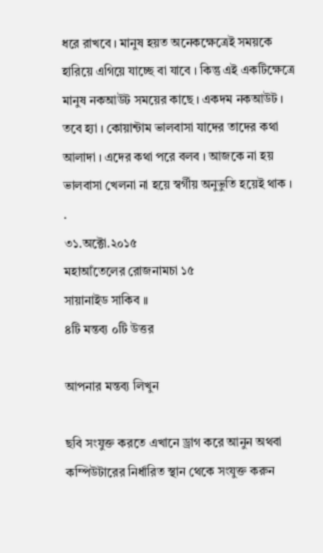ধরে রাখবে । মানুষ হয়ত অনেকক্ষেত্রেই সময়কে হারিয়ে এগিয়ে যাচ্ছে বা যাবে । কিন্তু এই একটিক্ষেত্রে মানুষ নকআউট সময়ের কাছে । একদম নকআউট । তবে হ্যা । কোয়ান্টাম ভালবাসা যাদের তাদের কথা আলাদা । এদের কথা পরে বলব । আজকে না হয় ভালবাসা খেলনা না হয়ে স্বর্গীয় অনুভুতি হয়েই থাক ।
.
৩১.অক্টো.২০১৫
মহাআঁতেলের রোজনামচা ১৫
সায়ানাইড সাকিব ।।
৪টি মন্তব্য ০টি উত্তর

আপনার মন্তব্য লিখুন

ছবি সংযুক্ত করতে এখানে ড্রাগ করে আনুন অথবা কম্পিউটারের নির্ধারিত স্থান থেকে সংযুক্ত করুন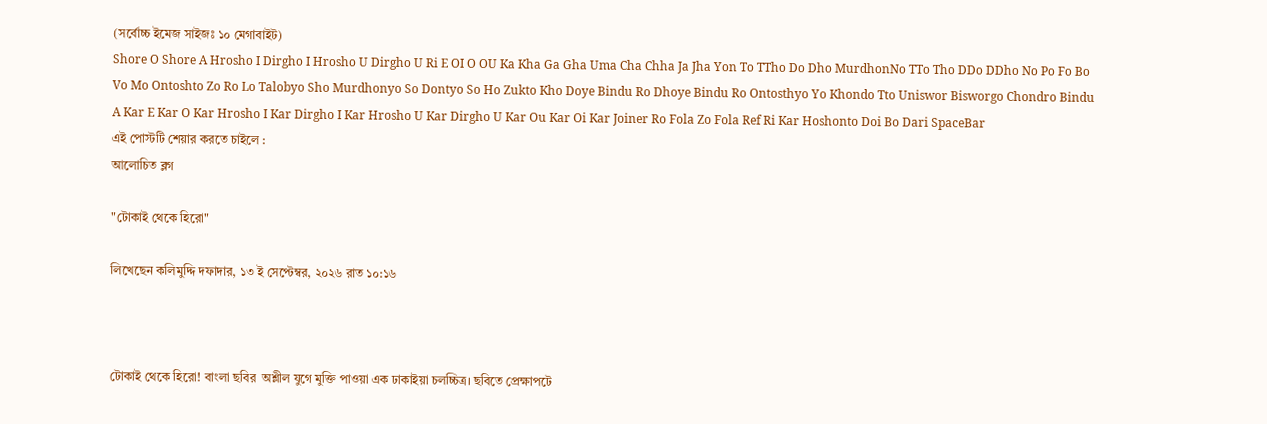(সর্বোচ্চ ইমেজ সাইজঃ ১০ মেগাবাইট)
Shore O Shore A Hrosho I Dirgho I Hrosho U Dirgho U Ri E OI O OU Ka Kha Ga Gha Uma Cha Chha Ja Jha Yon To TTho Do Dho MurdhonNo TTo Tho DDo DDho No Po Fo Bo Vo Mo Ontoshto Zo Ro Lo Talobyo Sho Murdhonyo So Dontyo So Ho Zukto Kho Doye Bindu Ro Dhoye Bindu Ro Ontosthyo Yo Khondo Tto Uniswor Bisworgo Chondro Bindu A Kar E Kar O Kar Hrosho I Kar Dirgho I Kar Hrosho U Kar Dirgho U Kar Ou Kar Oi Kar Joiner Ro Fola Zo Fola Ref Ri Kar Hoshonto Doi Bo Dari SpaceBar
এই পোস্টটি শেয়ার করতে চাইলে :
আলোচিত ব্লগ

"টোকাই থেকে হিরো"

লিখেছেন কলিমুদ্দি দফাদার, ১৩ ই সেপ্টেম্বর, ২০২৬ রাত ১০:১৬



টোকাই থেকে হিরো! বাংলা ছবির  অশ্লীল যুগে মুক্তি পাওয়া এক ঢাকাইয়া চলচ্চিত্র। ছবিতে প্রেক্ষাপটে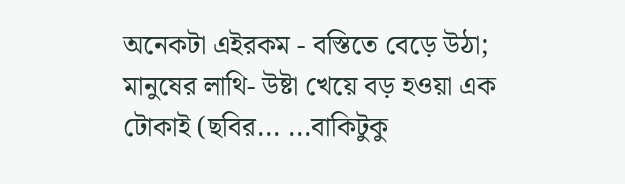অনেকটা এইরকম - বস্তিতে বেড়ে উঠা; মানুষের লাথি- উষ্টা খেয়ে বড় হওয়া এক টোকাই (ছবির... ...বাকিটুকু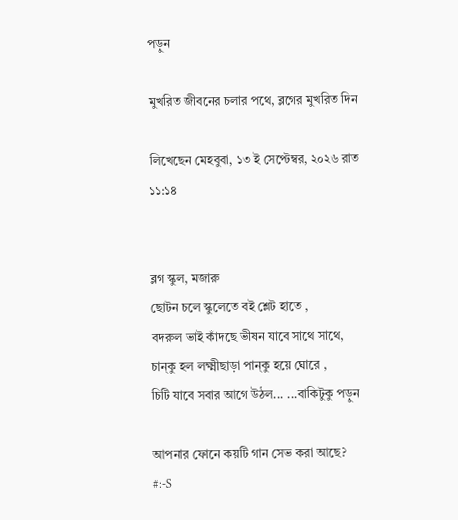পড়ুন

মুখরিত জীবনের চলার পথে, ব্লগের মুখরিত দিন

লিখেছেন মেহবুবা, ১৩ ই সেপ্টেম্বর, ২০২৬ রাত ১১:১৪


ব্লগ স্কুল, মজারু
ছোটন চলে স্কুলেতে বই শ্লেট হাতে ,
বদরুল ভাই কাঁদছে ভীষন যাবে সাথে সাথে,
চান্কু হল লক্ষ্মীছাড়া পান্কু হয়ে ঘোরে ,
চিটি যাবে সবার আগে উঠল... ...বাকিটুকু পড়ুন

আপনার ফোনে কয়টি গান সেভ করা আছে? #:-S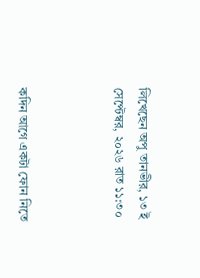লিখেছেন অপু তানভীর, ১৩ ই সেপ্টেম্বর, ২০২৬ রাত ১১:৩০



কদিন আগে একটা ফোন নিতে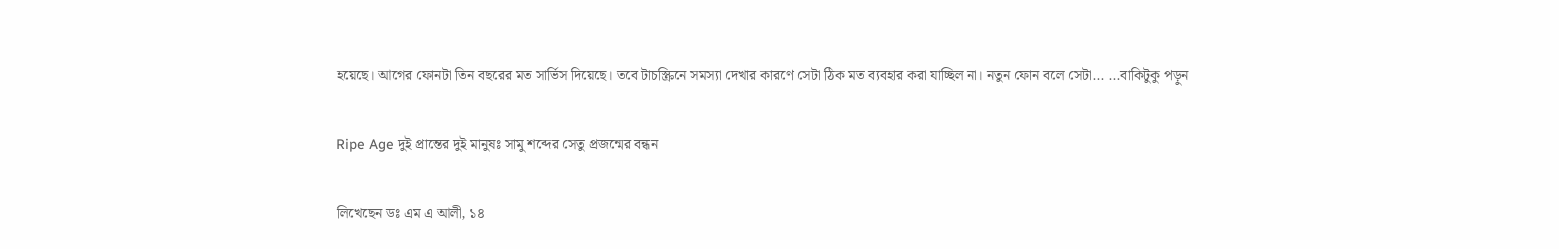হয়েছে। আগের ফোনটা তিন বছরের মত সার্ভিস দিয়েছে। তবে টাচস্ক্রিনে সমস্যা দেখার কারণে সেটা ঠিক মত ব্যবহার করা যাচ্ছিল না। নতুন ফোন বলে সেটা... ...বাকিটুকু পড়ুন

Ripe Age দুই প্রান্তের দুই মানুষঃ সামু শব্দের সেতু প্রজন্মের বন্ধন

লিখেছেন ডঃ এম এ আলী, ১৪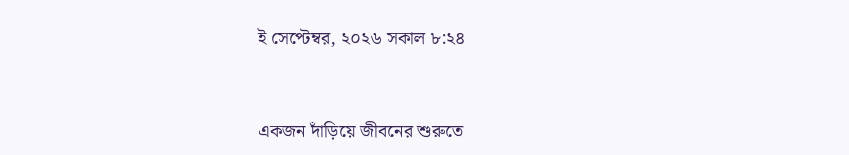ই সেপ্টেম্বর, ২০২৬ সকাল ৮:২৪


একজন দাঁড়িয়ে জীবনের শুরুতে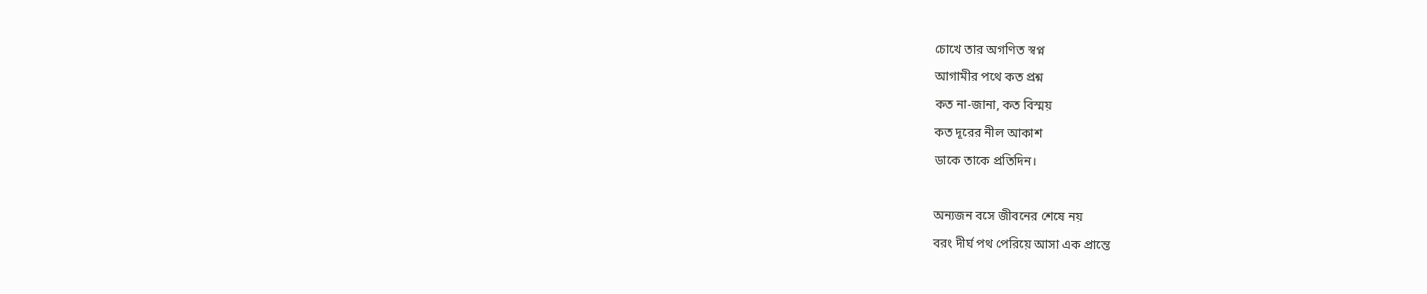চোখে তার অগণিত স্বপ্ন
আগামীর পথে কত প্রশ্ন
কত না-জানা, কত বিস্ময়
কত দূরের নীল আকাশ
ডাকে তাকে প্রতিদিন।

অন্যজন বসে জীবনের শেষে নয়
বরং দীর্ঘ পথ পেরিয়ে আসা এক প্রান্তে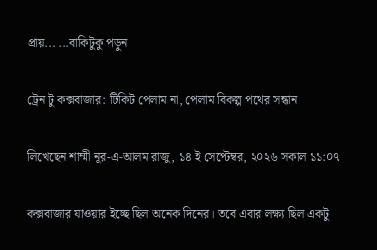প্রায়... ...বাকিটুকু পড়ুন

ট্রেন টু কক্সবাজার: টিকিট পেলাম না, পেলাম বিকল্প পথের সন্ধান

লিখেছেন শাম্মী নূর-এ-আলম রাজু, ১৪ ই সেপ্টেম্বর, ২০২৬ সকাল ১১:০৭

কক্সবাজার যাওয়ার ইচ্ছে ছিল অনেক দিনের। তবে এবার লক্ষ্য ছিল একটু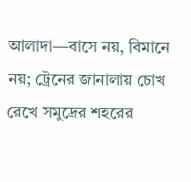আলাদা—বাসে নয়, বিমানে নয়; ট্রেনের জানালায় চোখ রেখে সমুদ্রের শহরের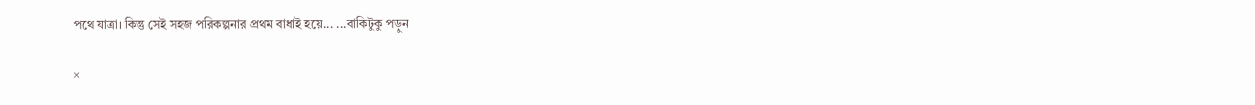পথে যাত্রা। কিন্তু সেই সহজ পরিকল্পনার প্রথম বাধাই হয়ে... ...বাকিটুকু পড়ুন

×